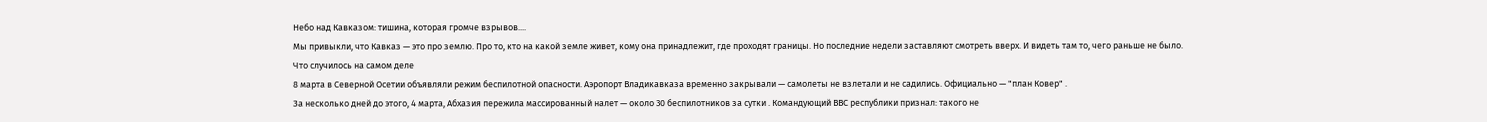Небо над Кавказом: тишина, которая громче взрывов....
Мы привыкли, что Кавказ — это про землю. Про то, кто на какой земле живет, кому она принадлежит, где проходят границы. Но последние недели заставляют смотреть вверх. И видеть там то, чего раньше не было.
Что случилось на самом деле
8 марта в Северной Осетии объявляли режим беспилотной опасности. Аэропорт Владикавказа временно закрывали — самолеты не взлетали и не садились. Официально — "план Ковер" .
За несколько дней до этого, 4 марта, Абхазия пережила массированный налет — около 30 беспилотников за сутки . Командующий ВВС республики признал: такого не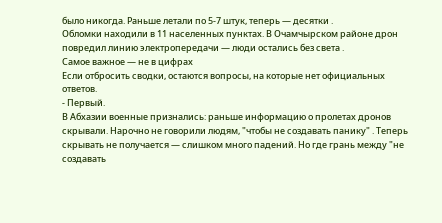было никогда. Раньше летали по 5-7 штук, теперь — десятки .
Обломки находили в 11 населенных пунктах. В Очамчырском районе дрон повредил линию электропередачи — люди остались без света .
Самое важное — не в цифрах
Если отбросить сводки, остаются вопросы, на которые нет официальных ответов.
- Первый.
В Абхазии военные признались: раньше информацию о пролетах дронов скрывали. Нарочно не говорили людям, "чтобы не создавать панику" . Теперь скрывать не получается — слишком много падений. Но где грань между "не создавать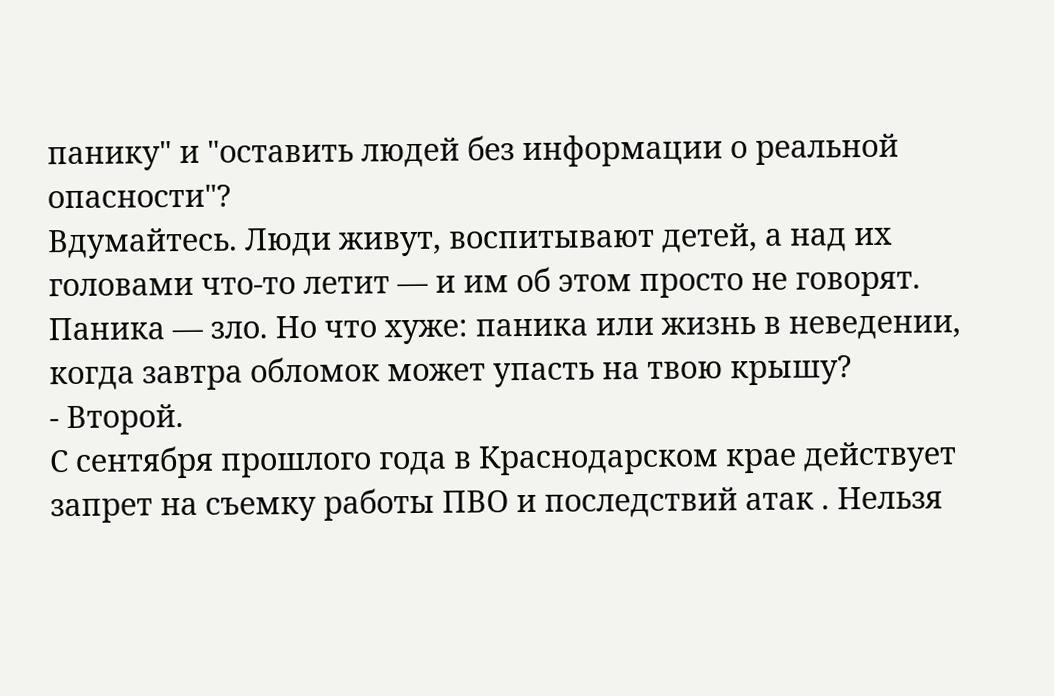панику" и "оставить людей без информации о реальной опасности"?
Вдумайтесь. Люди живут, воспитывают детей, а над их головами что-то летит — и им об этом просто не говорят. Паника — зло. Но что хуже: паника или жизнь в неведении, когда завтра обломок может упасть на твою крышу?
- Второй.
С сентября прошлого года в Краснодарском крае действует запрет на съемку работы ПВО и последствий атак . Нельзя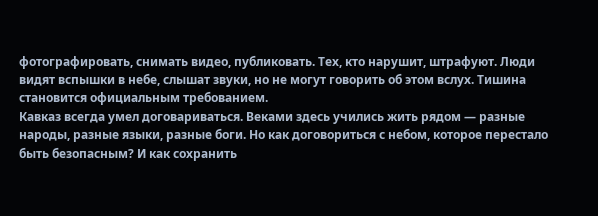фотографировать, снимать видео, публиковать. Тех, кто нарушит, штрафуют. Люди видят вспышки в небе, слышат звуки, но не могут говорить об этом вслух. Тишина становится официальным требованием.
Кавказ всегда умел договариваться. Веками здесь учились жить рядом — разные народы, разные языки, разные боги. Но как договориться с небом, которое перестало быть безопасным? И как сохранить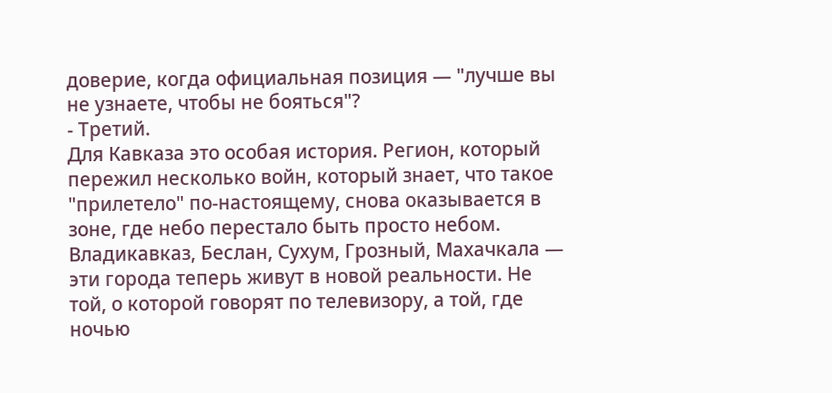доверие, когда официальная позиция — "лучше вы не узнаете, чтобы не бояться"?
- Третий.
Для Кавказа это особая история. Регион, который пережил несколько войн, который знает, что такое "прилетело" по-настоящему, снова оказывается в зоне, где небо перестало быть просто небом.
Владикавказ, Беслан, Сухум, Грозный, Махачкала — эти города теперь живут в новой реальности. Не той, о которой говорят по телевизору, а той, где ночью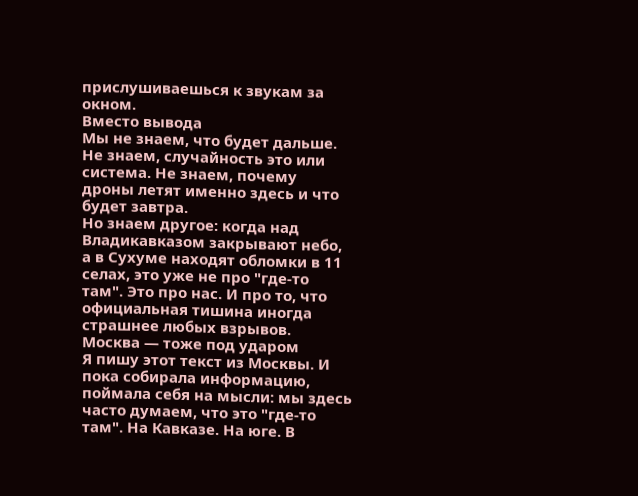прислушиваешься к звукам за окном.
Вместо вывода
Мы не знаем, что будет дальше. Не знаем, случайность это или система. Не знаем, почему дроны летят именно здесь и что будет завтра.
Но знаем другое: когда над Владикавказом закрывают небо, а в Сухуме находят обломки в 11 селах, это уже не про "где-то там". Это про нас. И про то, что официальная тишина иногда страшнее любых взрывов.
Москва — тоже под ударом
Я пишу этот текст из Москвы. И пока собирала информацию, поймала себя на мысли: мы здесь часто думаем, что это "где-то там". На Кавказе. На юге. В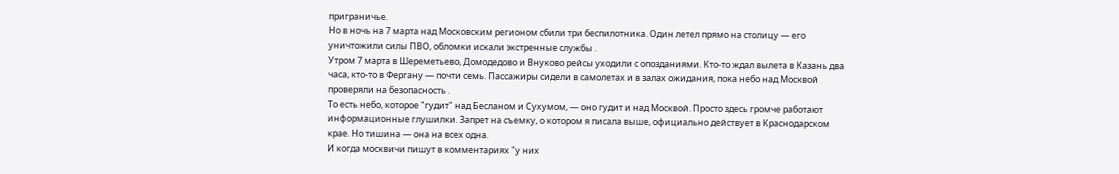приграничье.
Но в ночь на 7 марта над Московским регионом сбили три беспилотника. Один летел прямо на столицу — его уничтожили силы ПВО, обломки искали экстренные службы .
Утром 7 марта в Шереметьево, Домодедово и Внуково рейсы уходили с опозданиями. Кто-то ждал вылета в Казань два часа, кто-то в Фергану — почти семь. Пассажиры сидели в самолетах и в залах ожидания, пока небо над Москвой проверяли на безопасность .
То есть небо, которое "гудит" над Бесланом и Сухумом, — оно гудит и над Москвой. Просто здесь громче работают информационные глушилки. Запрет на съемку, о котором я писала выше, официально действует в Краснодарском крае. Но тишина — она на всех одна.
И когда москвичи пишут в комментариях "у них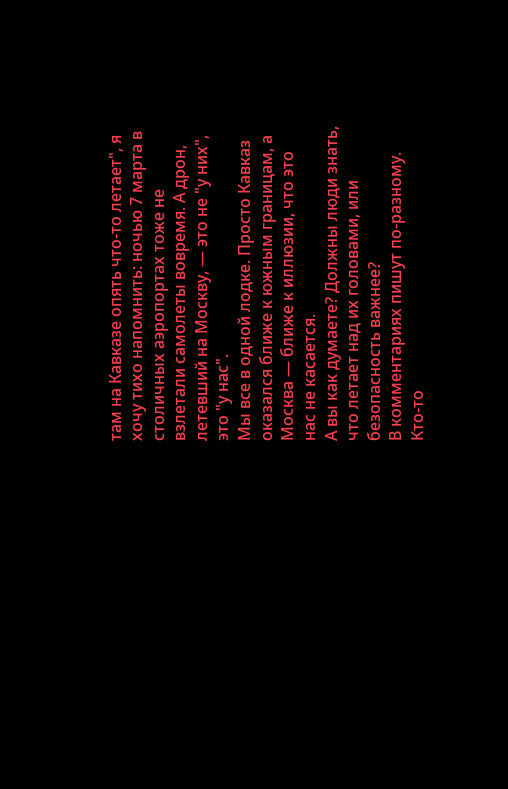там на Кавказе опять что-то летает", я хочу тихо напомнить: ночью 7 марта в столичных аэропортах тоже не взлетали самолеты вовремя. А дрон, летевший на Москву, — это не "у них", это "у нас".
Мы все в одной лодке. Просто Кавказ оказался ближе к южным границам, а Москва — ближе к иллюзии, что это нас не касается.
А вы как думаете? Должны люди знать, что летает над их головами, или безопасность важнее?
В комментариях пишут по-разному. Кто-то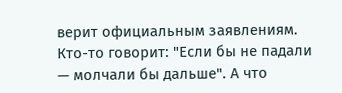верит официальным заявлениям. Кто-то говорит: "Если бы не падали — молчали бы дальше". А что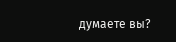думаете вы?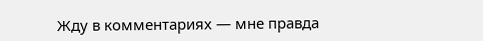Жду в комментариях — мне правда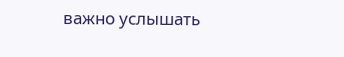важно услышать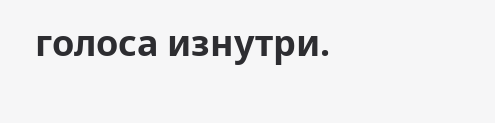голоса изнутри.